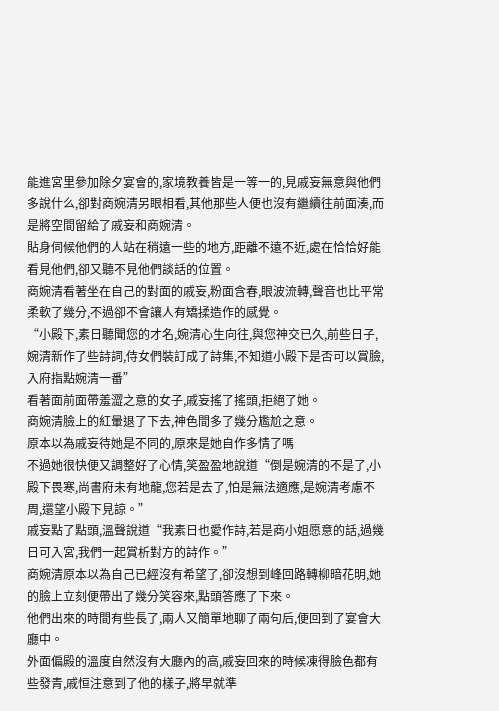能進宮里參加除夕宴會的,家境教養皆是一等一的,見戚妄無意與他們多說什么,卻對商婉清另眼相看,其他那些人便也沒有繼續往前面湊,而是將空間留給了戚妄和商婉清。
貼身伺候他們的人站在稍遠一些的地方,距離不遠不近,處在恰恰好能看見他們,卻又聽不見他們談話的位置。
商婉清看著坐在自己的對面的戚妄,粉面含春,眼波流轉,聲音也比平常柔軟了幾分,不過卻不會讓人有矯揉造作的感覺。
“小殿下,素日聽聞您的才名,婉清心生向往,與您神交已久,前些日子,婉清新作了些詩詞,侍女們裝訂成了詩集,不知道小殿下是否可以賞臉,入府指點婉清一番”
看著面前面帶羞澀之意的女子,戚妄搖了搖頭,拒絕了她。
商婉清臉上的紅暈退了下去,神色間多了幾分尷尬之意。
原本以為戚妄待她是不同的,原來是她自作多情了嗎
不過她很快便又調整好了心情,笑盈盈地說道“倒是婉清的不是了,小殿下畏寒,尚書府未有地龍,您若是去了,怕是無法適應,是婉清考慮不周,還望小殿下見諒。”
戚妄點了點頭,溫聲說道“我素日也愛作詩,若是商小姐愿意的話,過幾日可入宮,我們一起賞析對方的詩作。”
商婉清原本以為自己已經沒有希望了,卻沒想到峰回路轉柳暗花明,她的臉上立刻便帶出了幾分笑容來,點頭答應了下來。
他們出來的時間有些長了,兩人又簡單地聊了兩句后,便回到了宴會大廳中。
外面偏殿的溫度自然沒有大廳內的高,戚妄回來的時候凍得臉色都有些發青,戚恒注意到了他的樣子,將早就準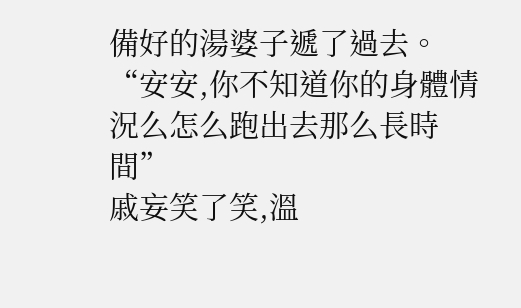備好的湯婆子遞了過去。
“安安,你不知道你的身體情況么怎么跑出去那么長時間”
戚妄笑了笑,溫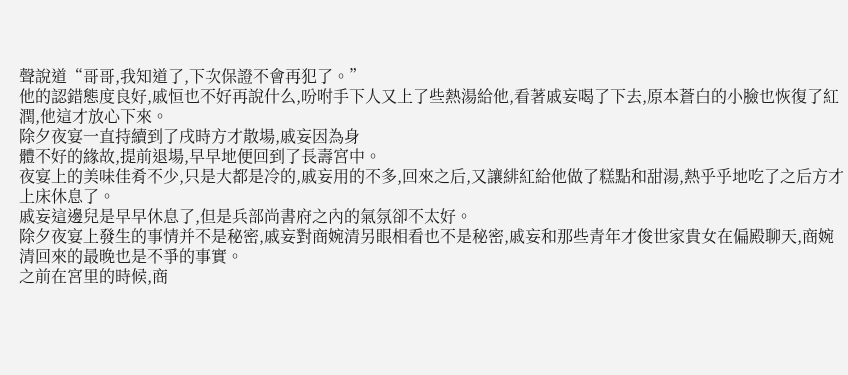聲說道“哥哥,我知道了,下次保證不會再犯了。”
他的認錯態度良好,戚恒也不好再說什么,吩咐手下人又上了些熱湯給他,看著戚妄喝了下去,原本蒼白的小臉也恢復了紅潤,他這才放心下來。
除夕夜宴一直持續到了戌時方才散場,戚妄因為身
體不好的緣故,提前退場,早早地便回到了長壽宮中。
夜宴上的美味佳肴不少,只是大都是冷的,戚妄用的不多,回來之后,又讓緋紅給他做了糕點和甜湯,熱乎乎地吃了之后方才上床休息了。
戚妄這邊兒是早早休息了,但是兵部尚書府之內的氣氛卻不太好。
除夕夜宴上發生的事情并不是秘密,戚妄對商婉清另眼相看也不是秘密,戚妄和那些青年才俊世家貴女在偏殿聊天,商婉清回來的最晚也是不爭的事實。
之前在宮里的時候,商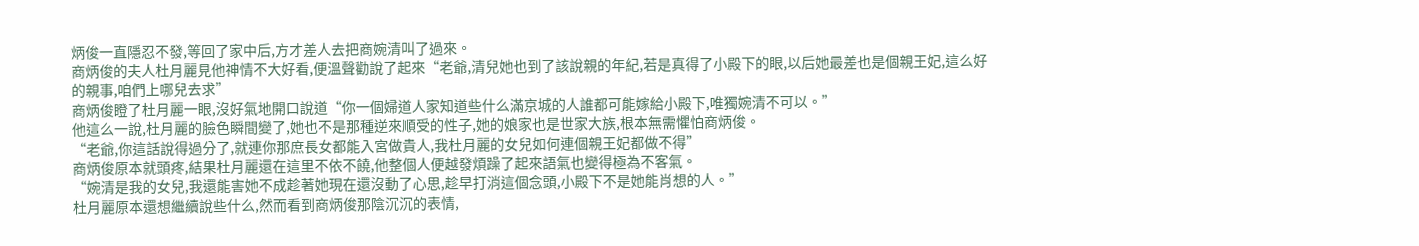炳俊一直隱忍不發,等回了家中后,方才差人去把商婉清叫了過來。
商炳俊的夫人杜月麗見他神情不大好看,便溫聲勸說了起來“老爺,清兒她也到了該說親的年紀,若是真得了小殿下的眼,以后她最差也是個親王妃,這么好的親事,咱們上哪兒去求”
商炳俊瞪了杜月麗一眼,沒好氣地開口說道“你一個婦道人家知道些什么滿京城的人誰都可能嫁給小殿下,唯獨婉清不可以。”
他這么一說,杜月麗的臉色瞬間變了,她也不是那種逆來順受的性子,她的娘家也是世家大族,根本無需懼怕商炳俊。
“老爺,你這話說得過分了,就連你那庶長女都能入宮做貴人,我杜月麗的女兒如何連個親王妃都做不得”
商炳俊原本就頭疼,結果杜月麗還在這里不依不饒,他整個人便越發煩躁了起來語氣也變得極為不客氣。
“婉清是我的女兒,我還能害她不成趁著她現在還沒動了心思,趁早打消這個念頭,小殿下不是她能肖想的人。”
杜月麗原本還想繼續說些什么,然而看到商炳俊那陰沉沉的表情,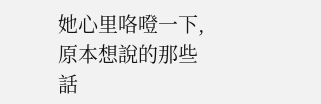她心里咯噔一下,原本想說的那些話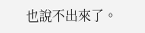也說不出來了。